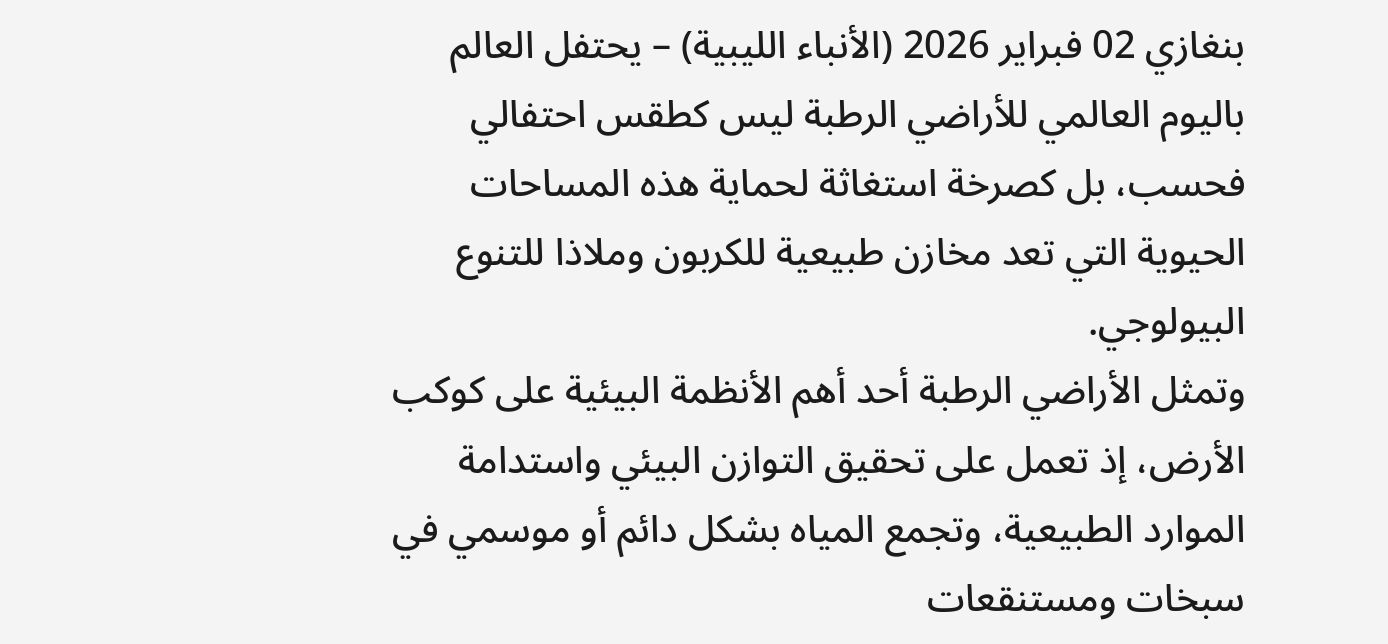بنغازي 02 فبراير 2026 (الأنباء الليبية) – يحتفل العالم باليوم العالمي للأراضي الرطبة ليس كطقس احتفالي فحسب، بل كصرخة استغاثة لحماية هذه المساحات الحيوية التي تعد مخازن طبيعية للكربون وملاذا للتنوع البيولوجي.
وتمثل الأراضي الرطبة أحد أهم الأنظمة البيئية على كوكب الأرض، إذ تعمل على تحقيق التوازن البيئي واستدامة الموارد الطبيعية، وتجمع المياه بشكل دائم أو موسمي في سبخات ومستنقعات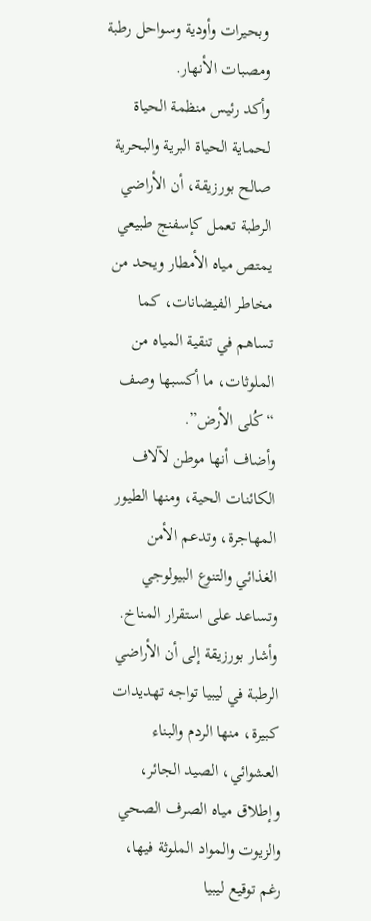وبحيرات وأودية وسواحل رطبة ومصبات الأنهار.
وأكد رئيس منظمة الحياة لحماية الحياة البرية والبحرية صالح بورزيقة، أن الأراضي الرطبة تعمل كإسفنج طبيعي يمتص مياه الأمطار ويحد من مخاطر الفيضانات، كما تساهم في تنقية المياه من الملوثات، ما أكسبها وصف “كُلى الأرض”.
وأضاف أنها موطن لآلاف الكائنات الحية، ومنها الطيور المهاجرة، وتدعم الأمن الغذائي والتنوع البيولوجي وتساعد على استقرار المناخ.
وأشار بورزيقة إلى أن الأراضي الرطبة في ليبيا تواجه تهديدات كبيرة، منها الردم والبناء العشوائي، الصيد الجائر، وإطلاق مياه الصرف الصحي والزيوت والمواد الملوثة فيها، رغم توقيع ليبيا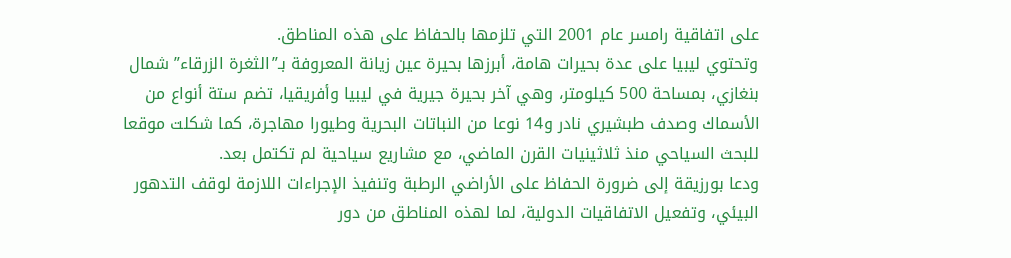على اتفاقية رامسر عام 2001 التي تلزمها بالحفاظ على هذه المناطق.
وتحتوي ليبيا على عدة بحيرات هامة، أبرزها بحيرة عين زيانة المعروفة بـ”الثغرة الزرقاء” شمال بنغازي، بمساحة 500 كيلومتر، وهي آخر بحيرة جيرية في ليبيا وأفريقيا، تضم ستة أنواع من الأسماك وصدف طبشيري نادر و14 نوعا من النباتات البحرية وطيورا مهاجرة، كما شكلت موقعا للبحث السياحي منذ ثلاثينيات القرن الماضي، مع مشاريع سياحية لم تكتمل بعد.
ودعا بورزيقة إلى ضرورة الحفاظ على الأراضي الرطبة وتنفيذ الإجراءات اللازمة لوقف التدهور البيئي، وتفعيل الاتفاقيات الدولية، لما لهذه المناطق من دور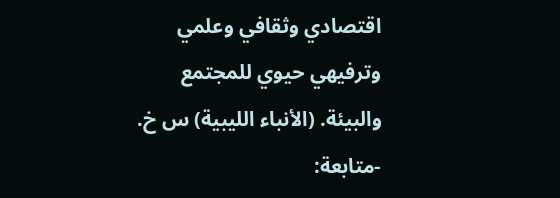اقتصادي وثقافي وعلمي وترفيهي حيوي للمجتمع والبيئة. (الأنباء الليبية) س خ.
-متابعة: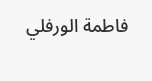فاطمة الورفلي